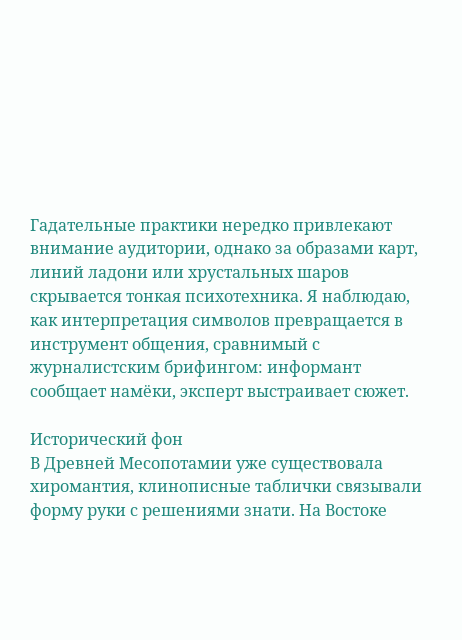Гадательные практики нередко привлекают внимание аудитории, однако за образами карт, линий ладони или хрустальных шаров скрывается тонкая психотехника. Я наблюдаю, как интерпретация символов превращается в инструмент общения, сравнимый с журналистским брифингом: информант сообщает намёки, эксперт выстраивает сюжет.

Исторический фон
В Древней Месопотамии уже существовала хиромантия, клинописные таблички связывали форму руки с решениями знати. На Востоке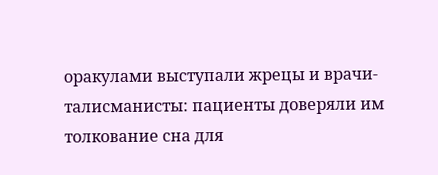оракулами выступали жрецы и врачи-талисманисты: пациенты доверяли им толкование сна для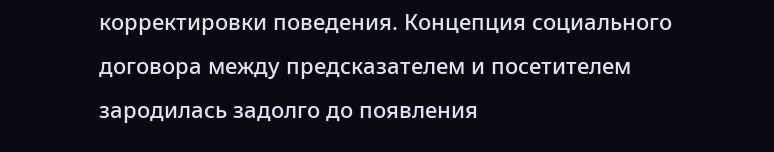корректировки поведения. Концепция социального договора между предсказателем и посетителем зародилась задолго до появления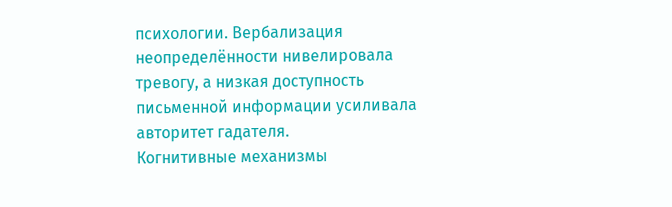психологии. Вербализация неопределённости нивелировала тревогу, а низкая доступность письменной информации усиливала авторитет гадателя.
Когнитивные механизмы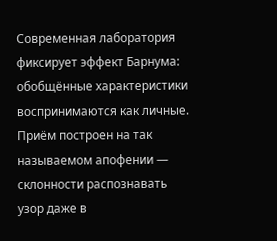Современная лаборатория фиксирует эффект Барнума: обобщённые характеристики воспринимаются как личные. Приём построен на так называемом апофении — склонности распознавать узор даже в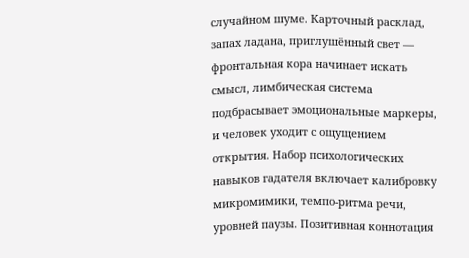случайном шуме. Карточный расклад, запах ладана, приглушённый свет — фронтальная кора начинает искать смысл, лимбическая система подбрасывает эмоциональные маркеры, и человек уходит с ощущением открытия. Набор психологических навыков гадателя включает калибровку микромимики, темпо-ритма речи, уровней паузы. Позитивная коннотация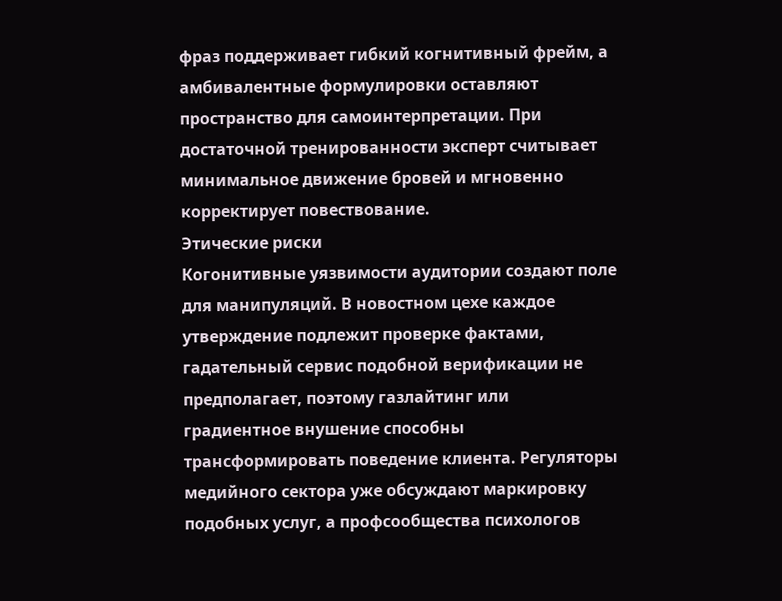фраз поддерживает гибкий когнитивный фрейм, а амбивалентные формулировки оставляют пространство для самоинтерпретации. При достаточной тренированности эксперт считывает минимальное движение бровей и мгновенно корректирует повествование.
Этические риски
Когонитивные уязвимости аудитории создают поле для манипуляций. В новостном цехе каждое утверждение подлежит проверке фактами, гадательный сервис подобной верификации не предполагает, поэтому газлайтинг или градиентное внушение способны трансформировать поведение клиента. Регуляторы медийного сектора уже обсуждают маркировку подобных услуг, а профсообщества психологов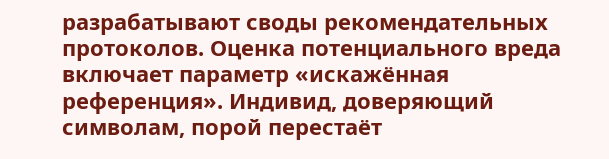разрабатывают своды рекомендательных протоколов. Оценка потенциального вреда включает параметр «искажённая референция». Индивид, доверяющий символам, порой перестаёт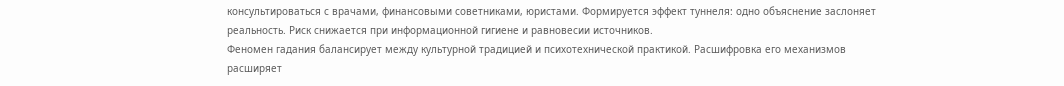консультироваться с врачами, финансовыми советниками, юристами. Формируется эффект туннеля: одно объяснение заслоняет реальность. Риск снижается при информационной гигиене и равновесии источников.
Феномен гадания балансирует между культурной традицией и психотехнической практикой. Расшифровка его механизмов расширяет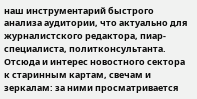наш инструментарий быстрого анализа аудитории, что актуально для журналистского редактора, пиар-специалиста, политконсультанта. Отсюда и интерес новостного сектора к старинным картам, свечам и зеркалам: за ними просматривается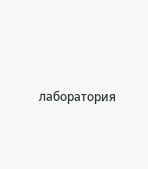лаборатория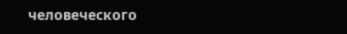человеческого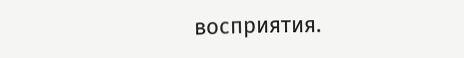восприятия.